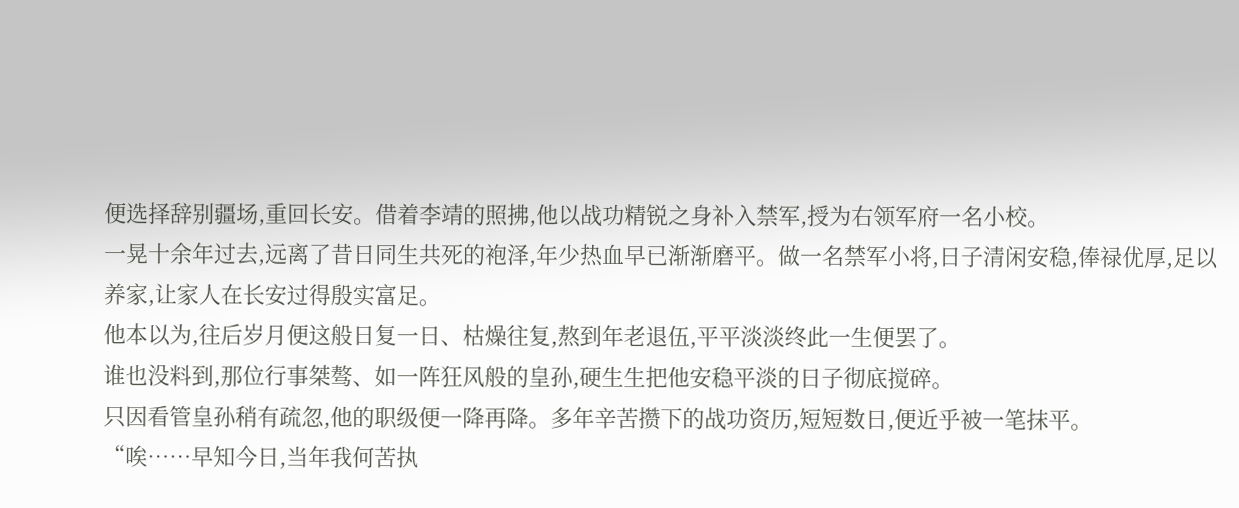便选择辞别疆场,重回长安。借着李靖的照拂,他以战功精锐之身补入禁军,授为右领军府一名小校。
一晃十余年过去,远离了昔日同生共死的袍泽,年少热血早已渐渐磨平。做一名禁军小将,日子清闲安稳,俸禄优厚,足以养家,让家人在长安过得殷实富足。
他本以为,往后岁月便这般日复一日、枯燥往复,熬到年老退伍,平平淡淡终此一生便罢了。
谁也没料到,那位行事桀骜、如一阵狂风般的皇孙,硬生生把他安稳平淡的日子彻底搅碎。
只因看管皇孙稍有疏忽,他的职级便一降再降。多年辛苦攒下的战功资历,短短数日,便近乎被一笔抹平。
“唉……早知今日,当年我何苦执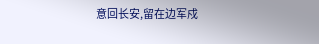意回长安,留在边军戍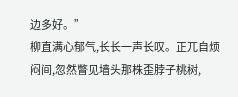边多好。”
柳直满心郁气,长长一声长叹。正兀自烦闷间,忽然瞥见墙头那株歪脖子桃树,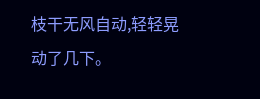枝干无风自动,轻轻晃动了几下。